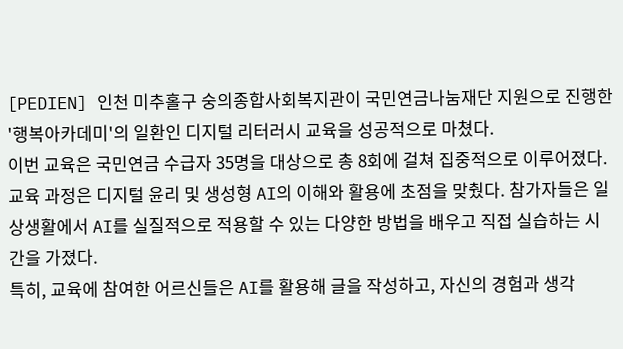[PEDIEN] 인천 미추홀구 숭의종합사회복지관이 국민연금나눔재단 지원으로 진행한 '행복아카데미'의 일환인 디지털 리터러시 교육을 성공적으로 마쳤다.
이번 교육은 국민연금 수급자 35명을 대상으로 총 8회에 걸쳐 집중적으로 이루어졌다. 교육 과정은 디지털 윤리 및 생성형 AI의 이해와 활용에 초점을 맞췄다. 참가자들은 일상생활에서 AI를 실질적으로 적용할 수 있는 다양한 방법을 배우고 직접 실습하는 시간을 가졌다.
특히, 교육에 참여한 어르신들은 AI를 활용해 글을 작성하고, 자신의 경험과 생각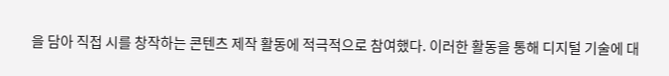을 담아 직접 시를 창작하는 콘텐츠 제작 활동에 적극적으로 참여했다. 이러한 활동을 통해 디지털 기술에 대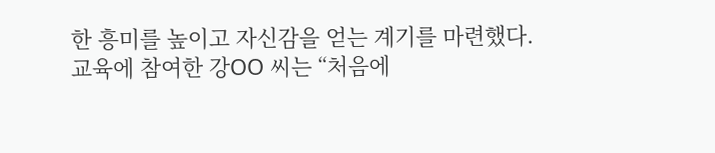한 흥미를 높이고 자신감을 얻는 계기를 마련했다.
교육에 참여한 강OO 씨는 “처음에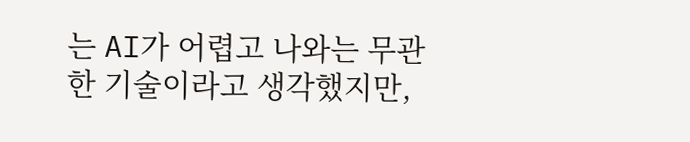는 AI가 어렵고 나와는 무관한 기술이라고 생각했지만,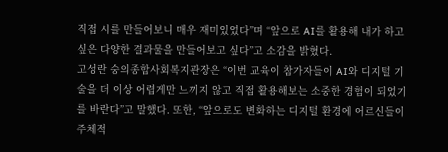직접 시를 만들어보니 매우 재미있었다”며 “앞으로 AI를 활용해 내가 하고 싶은 다양한 결과물을 만들어보고 싶다”고 소감을 밝혔다.
고성란 숭의종합사회복지관장은 “이번 교육이 참가자들이 AI와 디지털 기술을 더 이상 어렵게만 느끼지 않고 직접 활용해보는 소중한 경험이 되었기를 바란다”고 말했다. 또한, “앞으로도 변화하는 디지털 환경에 어르신들이 주체적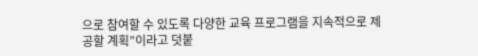으로 참여할 수 있도록 다양한 교육 프로그램을 지속적으로 제공할 계획”이라고 덧붙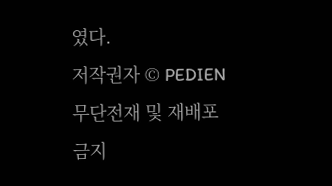였다.
저작권자 © PEDIEN 무단전재 및 재배포 금지